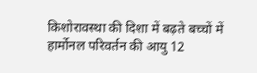किशोरावस्था की दिशा में बढ़ते बच्चों में हार्मोनल परिवर्तन की आयु 12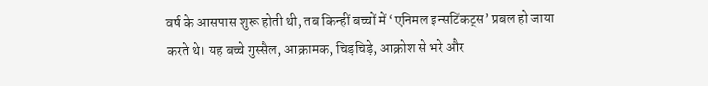वर्ष के आसपास शुरू होती थी, तब किन्हीं बच्चों में ‘एनिमल इन्सटिंकट्स’ प्रबल हो जाया करते थे। यह बच्चे गुस्सैल, आक्रामक, चिड़चिड़े, आक्रोश से भरे और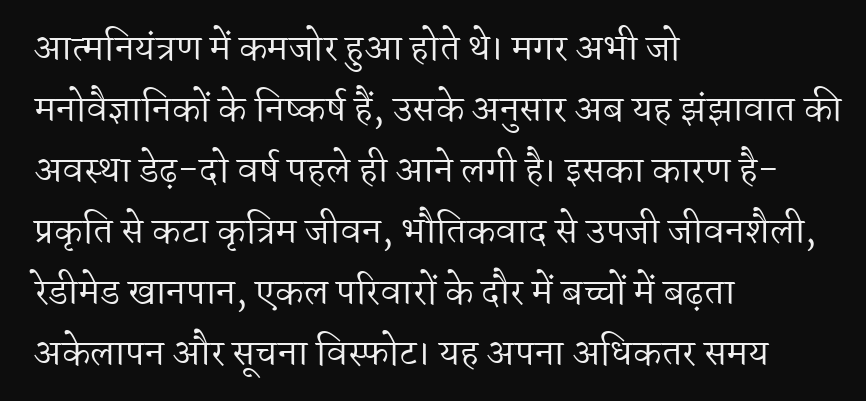आत्मनियंत्रण में कमजोर हुआ होते थे। मगर अभी जो मनोवैज्ञानिकों के निष्कर्ष हैं, उसके अनुसार अब यह झंझावात की अवस्था डेढ़-दो वर्ष पहले ही आने लगी है। इसका कारण है-प्रकृति से कटा कृत्रिम जीवन, भौतिकवाद से उपजी जीवनशैली, रेडीमेड खानपान, एकल परिवारों के दौर में बच्चों में बढ़ता अकेलापन और सूचना विस्फोट। यह अपना अधिकतर समय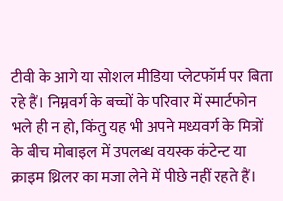टीवी के आगे या सोशल मीडिया प्लेटफॉर्म पर बिता रहे हैं। निम्नवर्ग के बच्चों के परिवार में स्मार्टफोन भले ही न हो, किंतु यह भी अपने मध्यवर्ग के मित्रों के बीच मोबाइल में उपलब्ध वयस्क कंटेन्ट या क्राइम थ्रिलर का मजा लेने में पीछे नहीं रहते हैं।